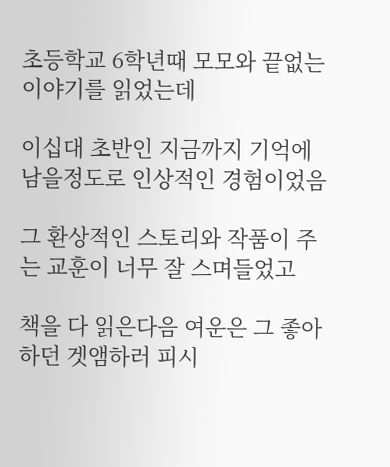초등학교 6학년때 모모와 끝없는 이야기를 읽었는데

이십대 초반인 지금까지 기억에 남을정도로 인상적인 경험이었음

그 환상적인 스토리와 작품이 주는 교훈이 너무 잘 스며들었고

책을 다 읽은다음 여운은 그 좋아하던 겟앰하러 피시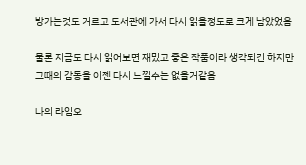방가는것도 거르고 도서관에 가서 다시 읽을정도로 크게 남았었음

물론 지금도 다시 읽어보면 재밌고 좋은 작품이라 생각되긴 하지만 그때의 감동을 이젠 다시 느낄수는 없을거같음

나의 라임오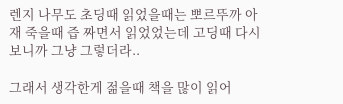렌지 나무도 초딩때 읽었을때는 뽀르뚜까 아재 죽을때 즙 짜면서 읽었었는데 고딩때 다시보니까 그냥 그렇더라..

그래서 생각한게 젊을때 책을 많이 읽어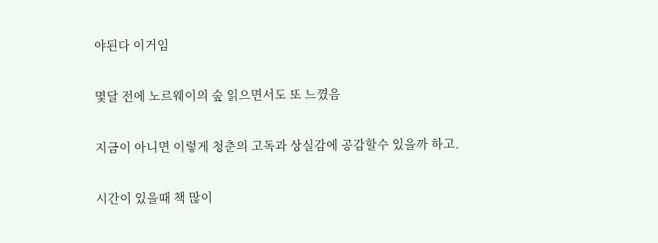야된다 이거임

몇달 전에 노르웨이의 숲 읽으면서도 또 느꼈음

지금이 아니면 이렇게 청춘의 고독과 상실감에 공감할수 있을까 하고.

시간이 있을때 책 많이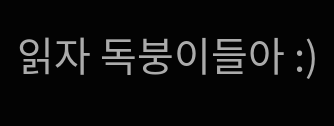읽자 독붕이들아 :)